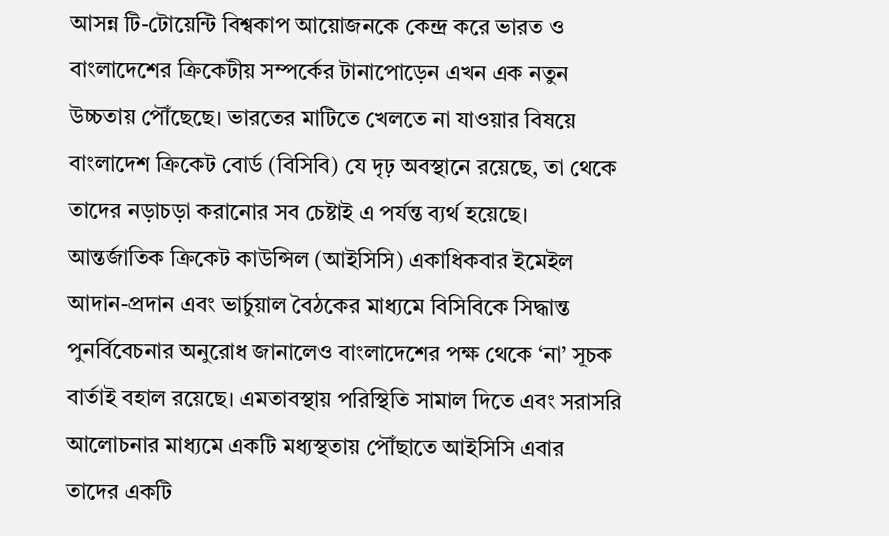আসন্ন টি-টোয়েন্টি বিশ্বকাপ আয়োজনকে কেন্দ্র করে ভারত ও বাংলাদেশের ক্রিকেটীয় সম্পর্কের টানাপোড়েন এখন এক নতুন উচ্চতায় পৌঁছেছে। ভারতের মাটিতে খেলতে না যাওয়ার বিষয়ে বাংলাদেশ ক্রিকেট বোর্ড (বিসিবি) যে দৃঢ় অবস্থানে রয়েছে, তা থেকে তাদের নড়াচড়া করানোর সব চেষ্টাই এ পর্যন্ত ব্যর্থ হয়েছে। আন্তর্জাতিক ক্রিকেট কাউন্সিল (আইসিসি) একাধিকবার ইমেইল আদান-প্রদান এবং ভার্চুয়াল বৈঠকের মাধ্যমে বিসিবিকে সিদ্ধান্ত পুনর্বিবেচনার অনুরোধ জানালেও বাংলাদেশের পক্ষ থেকে ‘না’ সূচক বার্তাই বহাল রয়েছে। এমতাবস্থায় পরিস্থিতি সামাল দিতে এবং সরাসরি আলোচনার মাধ্যমে একটি মধ্যস্থতায় পৌঁছাতে আইসিসি এবার তাদের একটি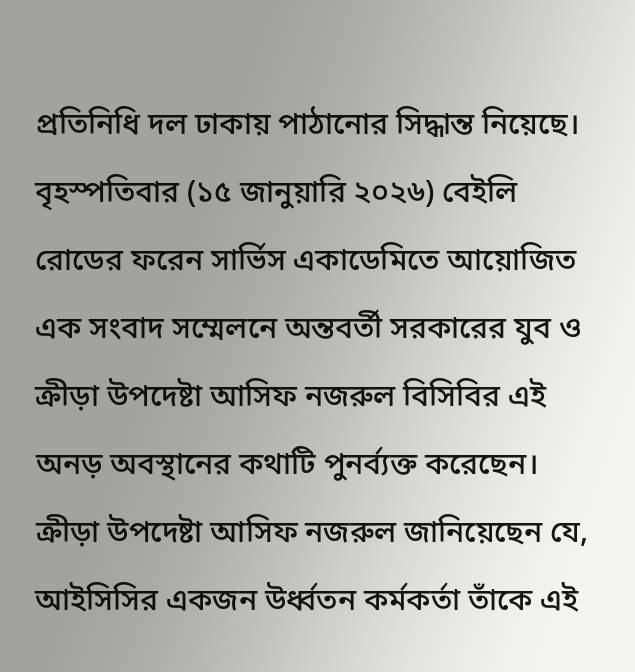প্রতিনিধি দল ঢাকায় পাঠানোর সিদ্ধান্ত নিয়েছে। বৃহস্পতিবার (১৫ জানুয়ারি ২০২৬) বেইলি রোডের ফরেন সার্ভিস একাডেমিতে আয়োজিত এক সংবাদ সম্মেলনে অন্তবর্তী সরকারের যুব ও ক্রীড়া উপদেষ্টা আসিফ নজরুল বিসিবির এই অনড় অবস্থানের কথাটি পুনর্ব্যক্ত করেছেন।
ক্রীড়া উপদেষ্টা আসিফ নজরুল জানিয়েছেন যে, আইসিসির একজন উর্ধ্বতন কর্মকর্তা তাঁকে এই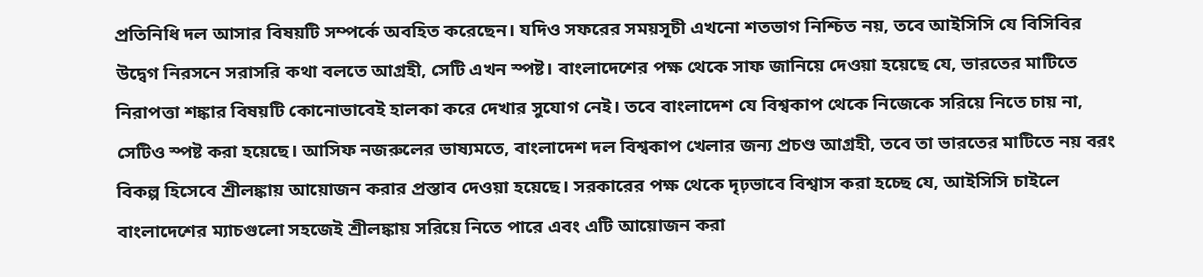প্রতিনিধি দল আসার বিষয়টি সম্পর্কে অবহিত করেছেন। যদিও সফরের সময়সূচী এখনো শতভাগ নিশ্চিত নয়, তবে আইসিসি যে বিসিবির উদ্বেগ নিরসনে সরাসরি কথা বলতে আগ্রহী, সেটি এখন স্পষ্ট। বাংলাদেশের পক্ষ থেকে সাফ জানিয়ে দেওয়া হয়েছে যে, ভারতের মাটিতে নিরাপত্তা শঙ্কার বিষয়টি কোনোভাবেই হালকা করে দেখার সুযোগ নেই। তবে বাংলাদেশ যে বিশ্বকাপ থেকে নিজেকে সরিয়ে নিতে চায় না, সেটিও স্পষ্ট করা হয়েছে। আসিফ নজরুলের ভাষ্যমতে, বাংলাদেশ দল বিশ্বকাপ খেলার জন্য প্রচণ্ড আগ্রহী, তবে তা ভারতের মাটিতে নয় বরং বিকল্প হিসেবে শ্রীলঙ্কায় আয়োজন করার প্রস্তাব দেওয়া হয়েছে। সরকারের পক্ষ থেকে দৃঢ়ভাবে বিশ্বাস করা হচ্ছে যে, আইসিসি চাইলে বাংলাদেশের ম্যাচগুলো সহজেই শ্রীলঙ্কায় সরিয়ে নিতে পারে এবং এটি আয়োজন করা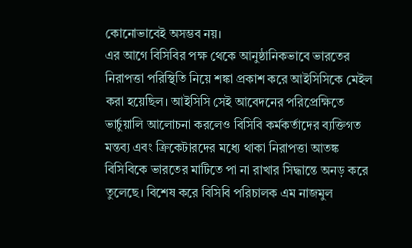কোনোভাবেই অসম্ভব নয়।
এর আগে বিসিবির পক্ষ থেকে আনুষ্ঠানিকভাবে ভারতের নিরাপত্তা পরিস্থিতি নিয়ে শঙ্কা প্রকাশ করে আইসিসিকে মেইল করা হয়েছিল। আইসিসি সেই আবেদনের পরিপ্রেক্ষিতে ভার্চুয়ালি আলোচনা করলেও বিসিবি কর্মকর্তাদের ব্যক্তিগত মন্তব্য এবং ক্রিকেটারদের মধ্যে থাকা নিরাপত্তা আতঙ্ক বিসিবিকে ভারতের মাটিতে পা না রাখার সিদ্ধান্তে অনড় করে তুলেছে। বিশেষ করে বিসিবি পরিচালক এম নাজমুল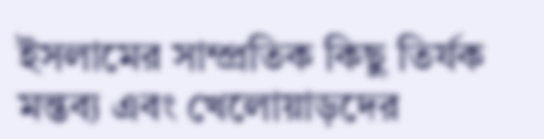ইসলামের সাম্প্রতিক কিছু তির্যক মন্তব্য এবং খেলোয়াড়দের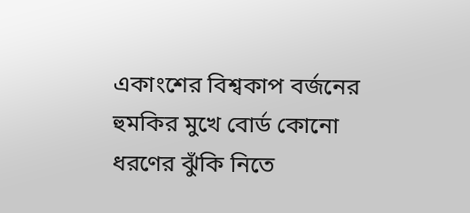একাংশের বিশ্বকাপ বর্জনের হুমকির মুখে বোর্ড কোনো ধরণের ঝুঁকি নিতে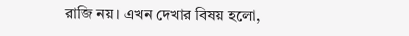রাজি নয়। এখন দেখার বিষয় হলো,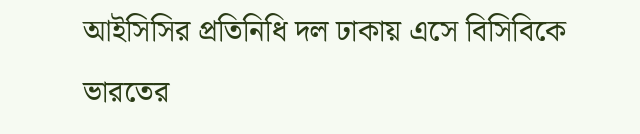আইসিসির প্রতিনিধি দল ঢাকায় এসে বিসিবিকে ভারতের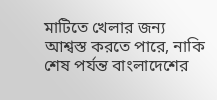মাটিতে খেলার জন্য আশ্বস্ত করতে পারে, নাকি শেষ পর্যন্ত বাংলাদেশের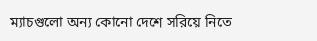ম্যাচগুলো অন্য কোনো দেশে সরিয়ে নিতে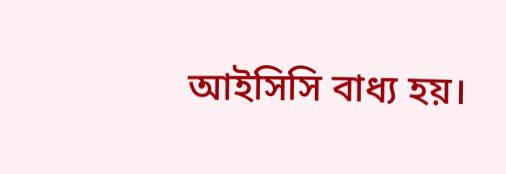আইসিসি বাধ্য হয়।